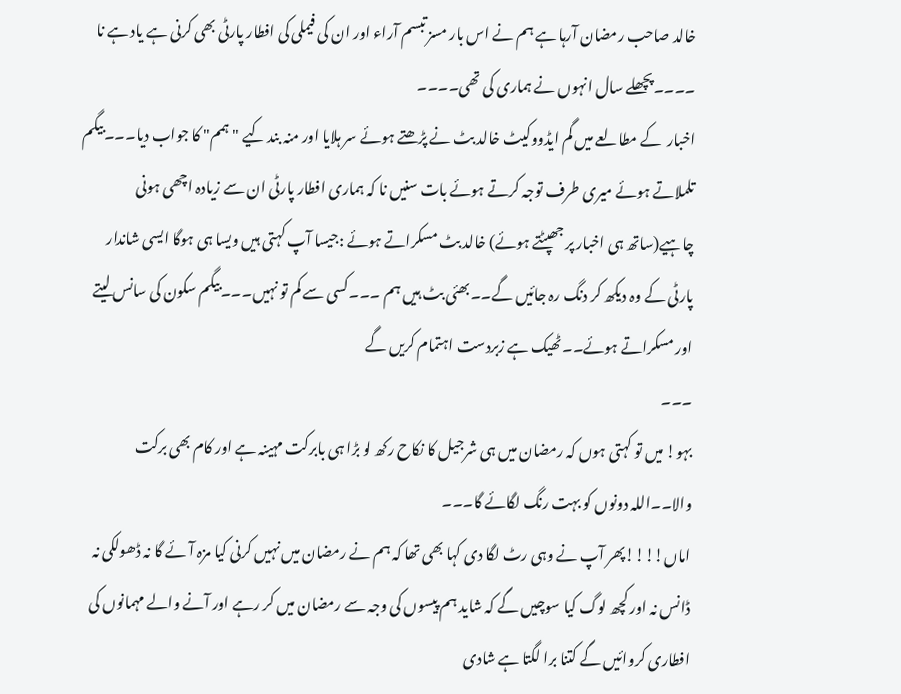خالد صاحب رمضان آرہا ہے ہم نے اس بار مسز تبسم آراء اور ان کی فیملی کی افطار پارٹی بھی کرنی ہے یاد ہے نا ۔۔۔۔پچھلے سال انہوں نے ہماری کی تھی۔۔۔۔
اخبار  کے مطالعے میں گم ایڈووکیٹ خالد بٹ نے پڑھتے ہوئے سر ہلایا اور منہ بند کیے "ہمم" کا جواب دیا۔۔۔بیگم تلملاتے ہوئے میری طرف توجہ کرتے ہوئے بات سنیں نا کہ ہماری افطار پارٹی ان سے زیادہ اچھی ہونی چاہیے(ساتھ ہی اخبار پر جھپٹتے ہوئے) خالد بٹ مسکراتے ہوئے :جیسا آپ کہتی ہیں ویسا ہی ہوگا ایسی شاندار پارٹی کے وہ دیکھ کر دنگ رہ جائیں گے۔۔بھئی بٹ ہیں ہم ۔۔۔کسی سے کم تو نہیں۔۔۔بیگم سکون کی سانس لیتے اور مسکراتے ہوئے۔۔ٹھیک ہے زبردست اہتمام کریں گے
۔۔۔
بہو! میں تو کہتی ہوں کہ رمضان میں ہی شرجیل کا نکاح رکھ لو بڑا ہی بابرکت مہینہ ہے اور کام بھی برکت والا۔۔اللہ دونوں کو بہت رنگ لگائے گا۔۔۔
اماں!!!!پھر آپ نے وہی رٹ لگا دی کہا بھی تھا کہ ہم نے رمضان میں نہیں کرنی کیا مزہ آئے گا نہ ڈھولکی نہ ڈانس نہ اور کچھ لوگ کیا سوچیں گے کہ شاید ہم پیسوں کی وجہ سے رمضان میں کر رہے اور آنے والے مہمانوں کی افطاری کروائیں گے کتنا برا لگتا ہے شادی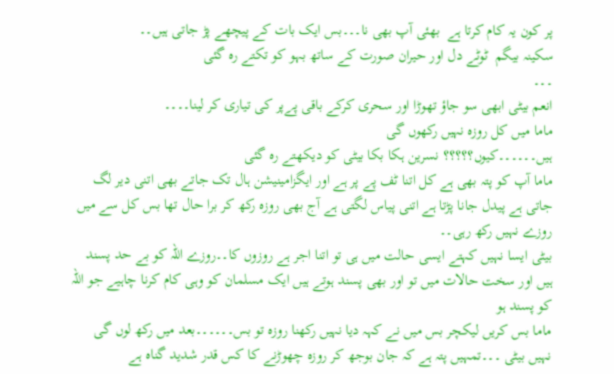پر کون یہ کام کرتا ہے  بھئی آپ بھی نا۔۔۔بس ایک بات کے پیچھے پڑ جاتی ہیں۔۔
سکینہ بیگم  ٹوٹے دل اور حیران صورت کے ساتھ بہو کو تکتے رہ گئی
۔۔۔
انعم بیٹی ابھی سو جاؤ تھوڑا اور سحری کرکے باقی پےپر کی تیاری کر لینا۔۔۔۔
ماما میں کل روزہ نہیں رکھوں گی
ہیں۔۔۔۔۔۔کیوں؟؟؟؟؟ نسرین ہکا بکا بیٹی کو دیکھتے رہ گئی
ماما آپ کو پتہ بھی ہے کل اتنا ٹف پے پر ہے اور ایگزامینیشن ہال تک جاتے بھی اتنی دیر لگ جاتی ہے پیدل جانا پڑتا ہے اتنی پیاس لگتی ہے آج بھی روزہ رکھ کر برا حال تھا بس کل سے میں روزے نہیں رکھ رہی۔۔
بیٹی ایسا نہیں کہتے ایسی حالت میں ہی تو اتنا اجر ہے روزوں کا۔۔روزے اللہ کو بے حد پسند ہیں اور سخت حالات میں تو اور بھی پسند ہوتے ہیں ایک مسلمان کو وہی کام کرنا چاہیے جو اللہ کو پسند ہو
ماما بس کریں لیکچر بس میں نے کہہ دیا نہیں رکھنا روزہ تو بس۔۔۔۔۔۔بعد میں رکھ لوں گی
نہیں بیٹی ۔۔۔تمہیں پتہ ہے کہ جان بوجھ کر روزہ چھوڑنے کا کس قدر شدید گناہ ہے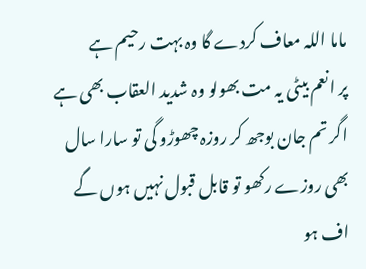ماما اللہ معاف کردے گا وہ بہت رحیم ہے
پر انعم بیٹی یہ مت بھولو وہ شدید العقاب بھی ہے اگر تم جان بوجھ کر روزہ چھوڑو گی تو سارا سال بھی روزے رکھو تو قابل قبول نہیں ہوں گے
اف ہو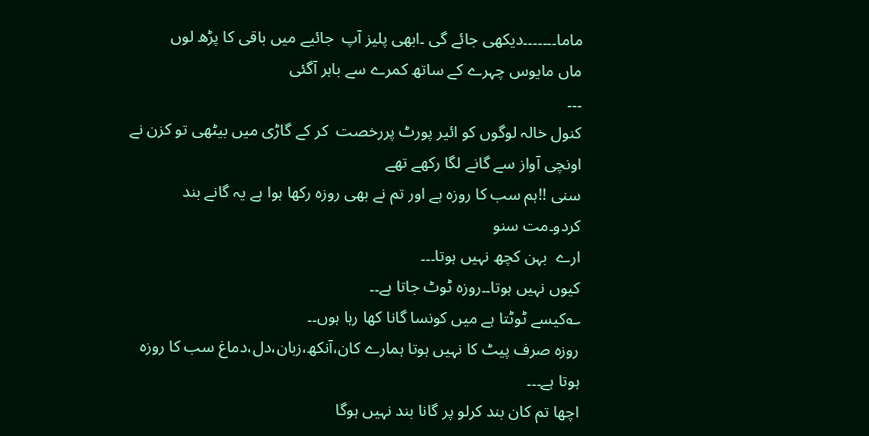ماما۔۔۔۔۔۔۔دیکھی جائے گی ۔ابھی پلیز آپ  جائیے میں باقی کا پڑھ لوں
ماں مایوس چہرے کے ساتھ کمرے سے باہر آگئی
۔۔۔
کنول خالہ لوگوں کو ائیر پورٹ پررخصت  کر کے گاڑی میں بیٹھی تو کزن نے اونچی آواز سے گانے لگا رکھے تھے
سنی !!ہم سب کا روزہ ہے اور تم نے بھی روزہ رکھا ہوا ہے یہ گانے بند کردو۔مت سنو
ارے  بہن کچھ نہیں ہوتا۔۔۔
کیوں نہیں ہوتا۔۔روزہ ٹوٹ جاتا ہے۔۔
؎کیسے ٹوٹتا ہے میں کونسا گانا کھا رہا ہوں۔۔
روزہ صرف پیٹ کا نہیں ہوتا ہمارے کان،آنکھ،زبان،دل،دماغ سب کا روزہ ہوتا ہے۔۔۔
اچھا تم کان بند کرلو پر گانا بند نہیں ہوگا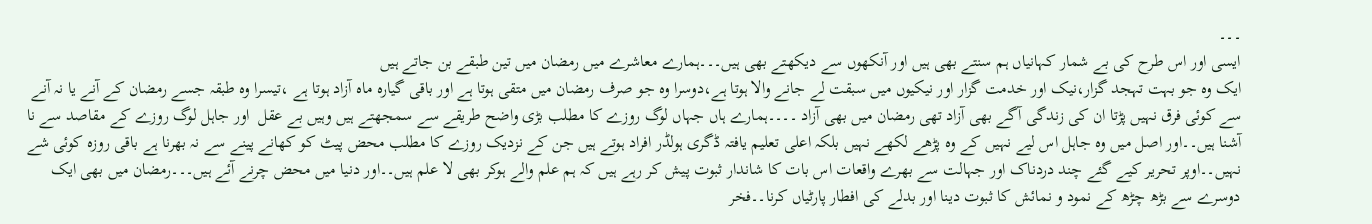۔۔۔
ایسی اور اس طرح کی بے شمار کہانیاں ہم سنتے بھی ہیں اور آنکھوں سے دیکھتے بھی ہیں۔۔۔ہمارے معاشرے میں رمضان میں تین طبقے بن جاتے ہیں
ایک وہ جو بہت تہجد گزار،نیک اور خدمت گزار اور نیکیوں میں سبقت لے جانے والا ہوتا ہے،دوسرا وہ جو صرف رمضان میں متقی ہوتا ہے اور باقی گیارہ ماہ آزاد ہوتا ہے ،تیسرا وہ طبقہ جسے رمضان کے آنے یا نہ آنے سے کوئی فرق نہیں پڑتا ان کی زندگی آگے بھی آزاد تھی رمضان میں بھی آزاد ۔۔۔۔ہمارے ہاں جہاں لوگ روزے کا مطلب بڑی واضح طریقے سے سمجھتے ہیں وہیں بے عقل  اور جاہل لوگ روزے کے مقاصد سے نا آشنا ہیں۔۔اور اصل میں وہ جاہل اس لیے نہیں کے وہ پڑھے لکھے نہیں بلکہ اعلی تعلیم یافتہ ڈگری ہولڈر افراد ہوتے ہیں جن کے نزدیک روزے کا مطلب محض پیٹ کو کھانے پینے سے نہ بھرنا ہے باقی روزہ کوئی شے نہیں۔۔اوپر تحریر کیے گئے چند دردناک اور جہالت سے بھرے واقعات اس بات کا شاندار ثبوت پیش کر رہے ہیں کہ ہم علم والے ہوکر بھی لا علم ہیں۔۔اور دنیا میں محض چرنے آئے ہیں۔۔۔رمضان میں بھی ایک دوسرے سے بڑھ چڑھ کے نمود و نمائش کا ثبوت دینا اور بدلے کی افطار پارٹیاں کرنا۔۔فخر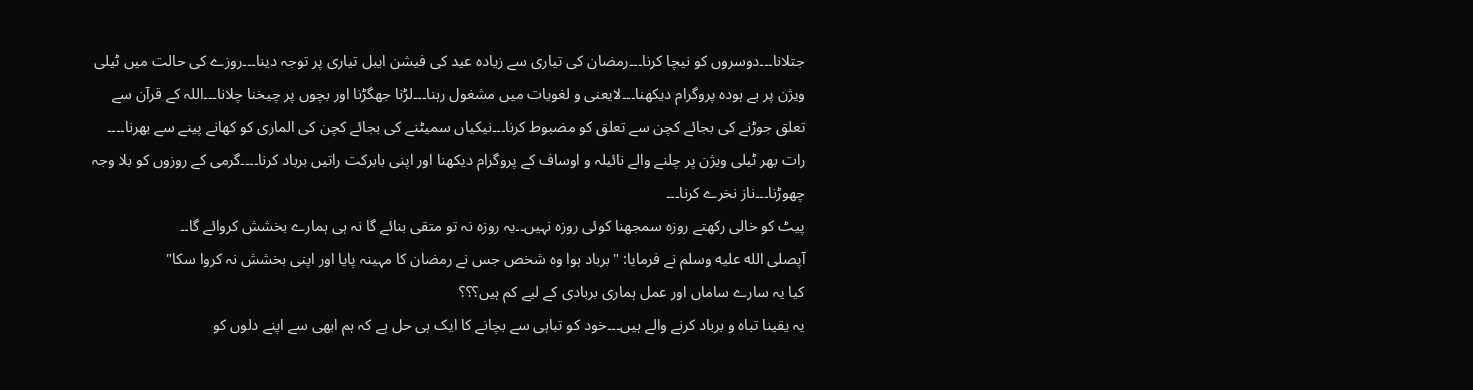جتلانا۔۔۔دوسروں کو نیچا کرنا۔۔۔رمضان کی تیاری سے زیادہ عید کی فیشن ایبل تیاری پر توجہ دینا۔۔۔روزے کی حالت میں ٹیلی ویژن پر بے ہودہ پروگرام دیکھنا۔۔۔لایعنی و لغویات میں مشغول رہنا۔۔۔لڑنا جھگڑنا اور بچوں پر چیخنا چلانا۔۔۔اللہ کے قرآن سے تعلق جوڑنے کی بجائے کچن سے تعلق کو مضبوط کرنا۔۔۔نیکیاں سمیٹنے کی بجائے کچن کی الماری کو کھانے پینے سے بھرنا۔۔۔۔
رات بھر ٹیلی ویژن پر چلنے والے نائیلہ و اوساف کے پروگرام دیکھنا اور اپنی بابرکت راتیں برباد کرنا۔۔۔۔گرمی کے روزوں کو بلا وجہ چھوڑنا۔۔۔ناز نخرے کرنا۔۔۔
پیٹ کو خالی رکھتے روزہ سمجھنا کوئی روزہ نہیں۔۔یہ روزہ نہ تو متقی بنائے گا نہ ہی ہمارے بخشش کروائے گا۔۔
آپصلى الله عليه وسلم نے فرمایا: "برباد ہوا وہ شخص جس نے رمضان کا مہینہ پایا اور اپنی بخشش نہ کروا سکا"
کیا یہ سارے ساماں اور عمل ہماری بربادی کے لیے کم ہیں؟؟؟
یہ یقینا تباہ و برباد کرنے والے ہیں۔۔۔خود کو تباہی سے بچانے کا ایک ہی حل ہے کہ ہم ابھی سے اپنے دلوں کو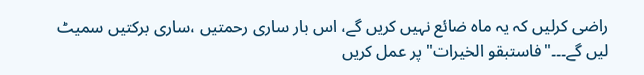راضی کرلیں کہ یہ ماہ ضائع نہیں کریں گے، اس بار ساری رحمتیں ،ساری برکتیں سمیٹ لیں گے۔۔۔"فاستبقو الخیرات" پر عمل کریں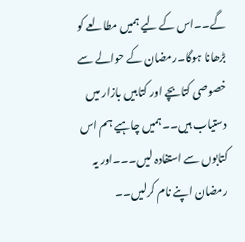گے۔۔اس کے لیے ہمیں مطالعے کو بڑھانا ہوگا۔رمضان کے حوالے سے خصوصی کتابچے اور کتابیں بازار میں دستیاب ہیں۔۔ہمیں چاہیے ہم اس کتابوں سے استفادہ لیں۔۔۔اور یہ رمضان اپنے نام کرلیں۔۔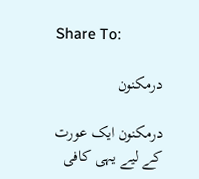Share To:

درمکنون

درمکنون ایک عورت کے لیے یہی کافی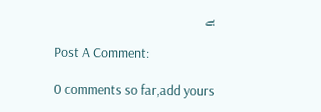ہے

Post A Comment:

0 comments so far,add yours